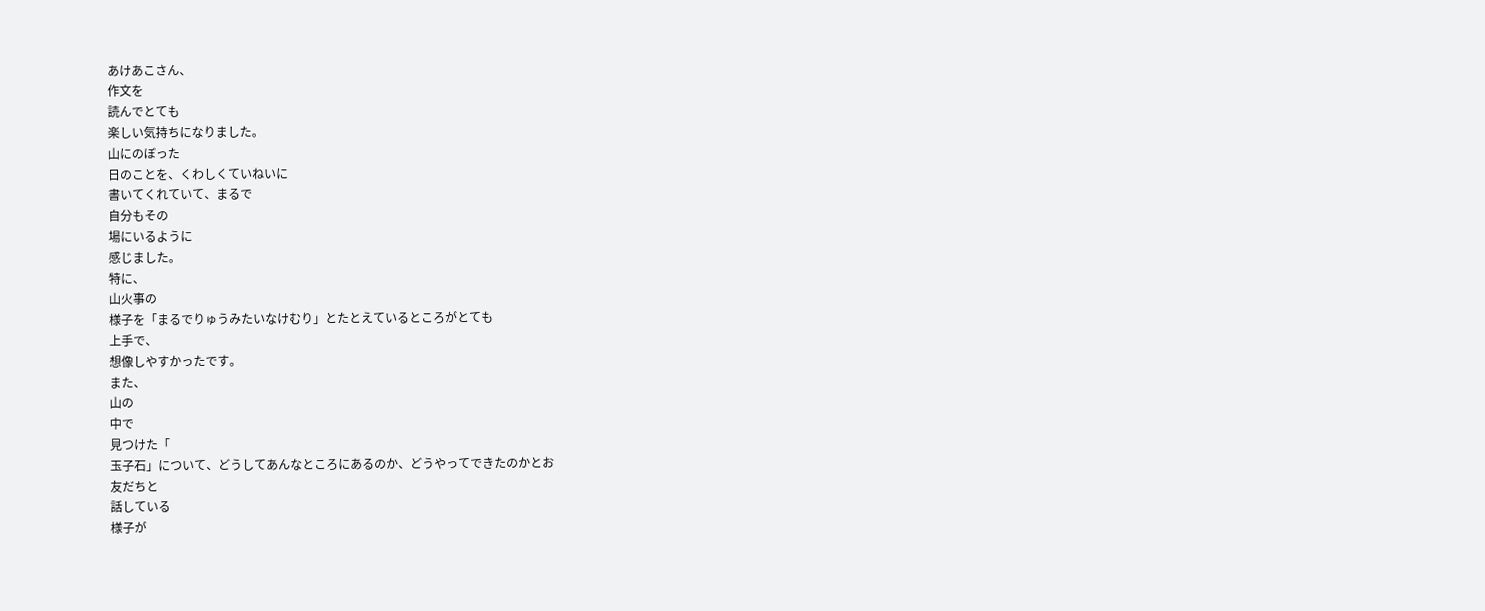あけあこさん、
作文を
読んでとても
楽しい気持ちになりました。
山にのぼった
日のことを、くわしくていねいに
書いてくれていて、まるで
自分もその
場にいるように
感じました。
特に、
山火事の
様子を「まるでりゅうみたいなけむり」とたとえているところがとても
上手で、
想像しやすかったです。
また、
山の
中で
見つけた「
玉子石」について、どうしてあんなところにあるのか、どうやってできたのかとお
友だちと
話している
様子が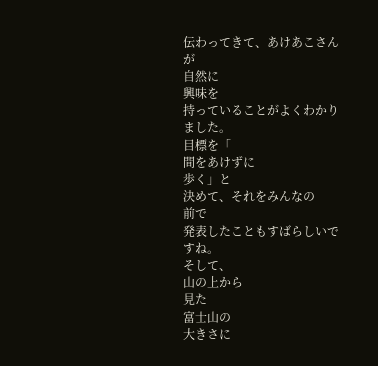伝わってきて、あけあこさんが
自然に
興味を
持っていることがよくわかりました。
目標を「
間をあけずに
歩く」と
決めて、それをみんなの
前で
発表したこともすばらしいですね。
そして、
山の上から
見た
富士山の
大きさに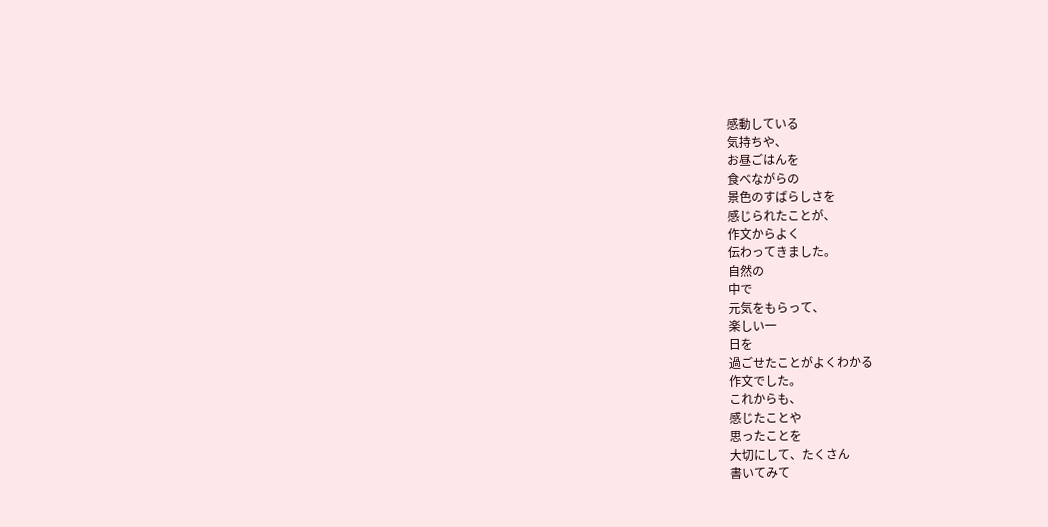感動している
気持ちや、
お昼ごはんを
食べながらの
景色のすばらしさを
感じられたことが、
作文からよく
伝わってきました。
自然の
中で
元気をもらって、
楽しい一
日を
過ごせたことがよくわかる
作文でした。
これからも、
感じたことや
思ったことを
大切にして、たくさん
書いてみて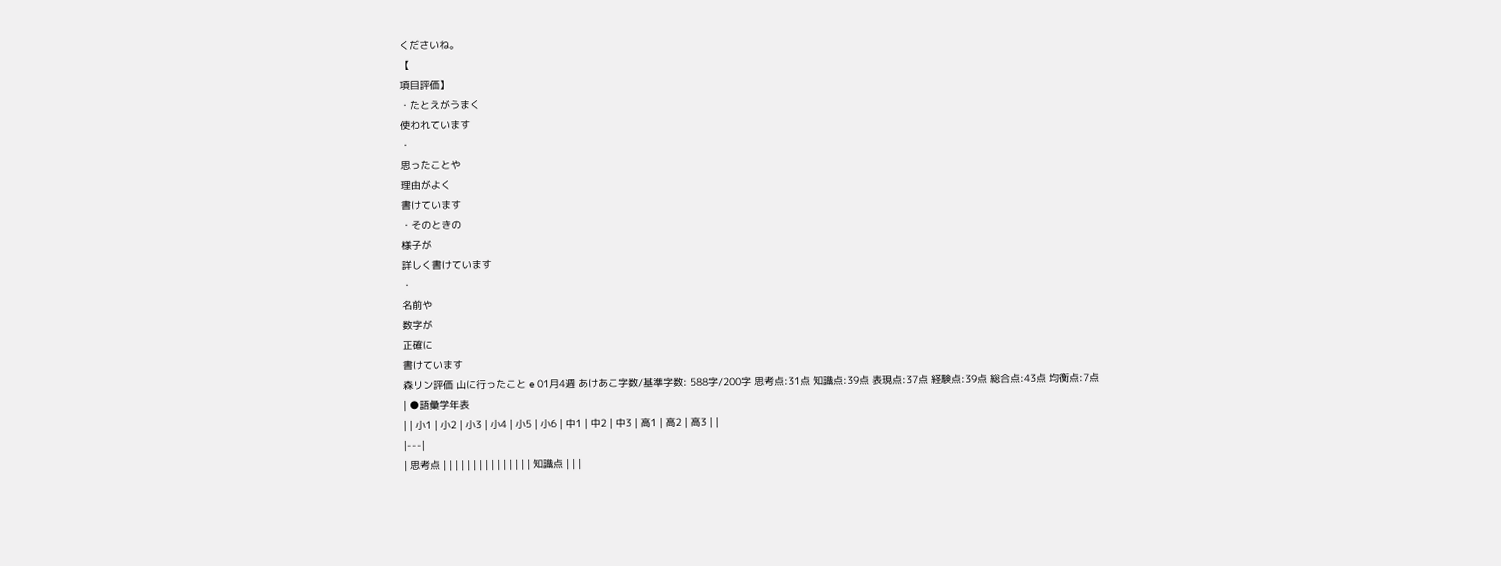くださいね。
【
項目評価】
・たとえがうまく
使われています
・
思ったことや
理由がよく
書けています
・そのときの
様子が
詳しく書けています
・
名前や
数字が
正確に
書けています
森リン評価 山に行ったこと e 01月4週 あけあこ字数/基準字数: 588字/200字 思考点:31点 知識点:39点 表現点:37点 経験点:39点 総合点:43点 均衡点:7点
| ●語彙学年表
| | 小1 | 小2 | 小3 | 小4 | 小5 | 小6 | 中1 | 中2 | 中3 | 高1 | 高2 | 高3 | |
|---|
| 思考点 | | | | | | | | | | | | | | | 知識点 | | |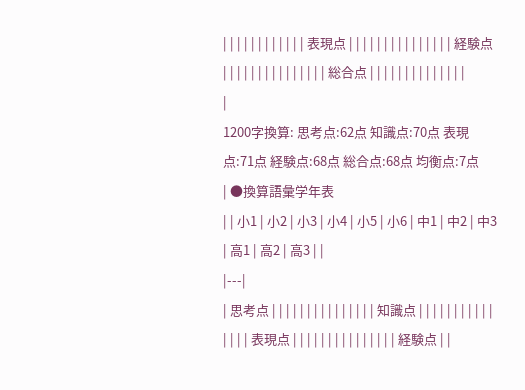| | | | | | | | | | | | 表現点 | | | | | | | | | | | | | | | 経験点 | | | | | | | | | | | | | | | 総合点 | | | | | | | | | | | | | |
|
1200字換算: 思考点:62点 知識点:70点 表現点:71点 経験点:68点 総合点:68点 均衡点:7点
| ●換算語彙学年表
| | 小1 | 小2 | 小3 | 小4 | 小5 | 小6 | 中1 | 中2 | 中3 | 高1 | 高2 | 高3 | |
|---|
| 思考点 | | | | | | | | | | | | | | | 知識点 | | | | | | | | | | | | | | | 表現点 | | | | | | | | | | | | | | | 経験点 | |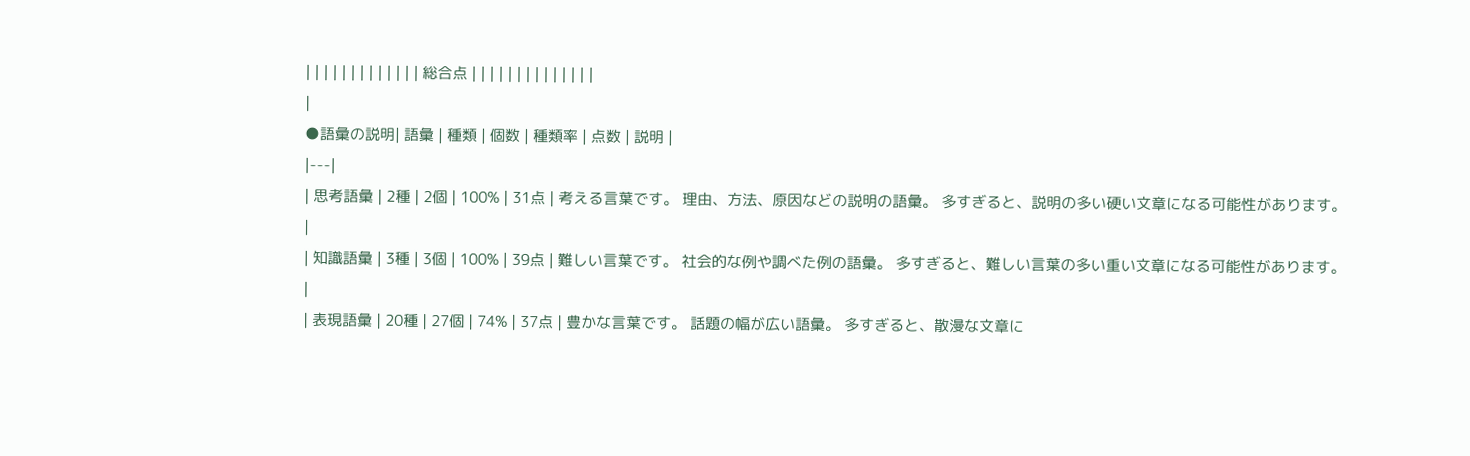| | | | | | | | | | | | | 総合点 | | | | | | | | | | | | | |
|
●語彙の説明| 語彙 | 種類 | 個数 | 種類率 | 点数 | 説明 |
|---|
| 思考語彙 | 2種 | 2個 | 100% | 31点 | 考える言葉です。 理由、方法、原因などの説明の語彙。 多すぎると、説明の多い硬い文章になる可能性があります。
|
| 知識語彙 | 3種 | 3個 | 100% | 39点 | 難しい言葉です。 社会的な例や調べた例の語彙。 多すぎると、難しい言葉の多い重い文章になる可能性があります。
|
| 表現語彙 | 20種 | 27個 | 74% | 37点 | 豊かな言葉です。 話題の幅が広い語彙。 多すぎると、散漫な文章に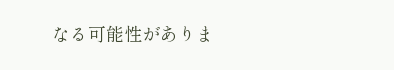なる可能性がありま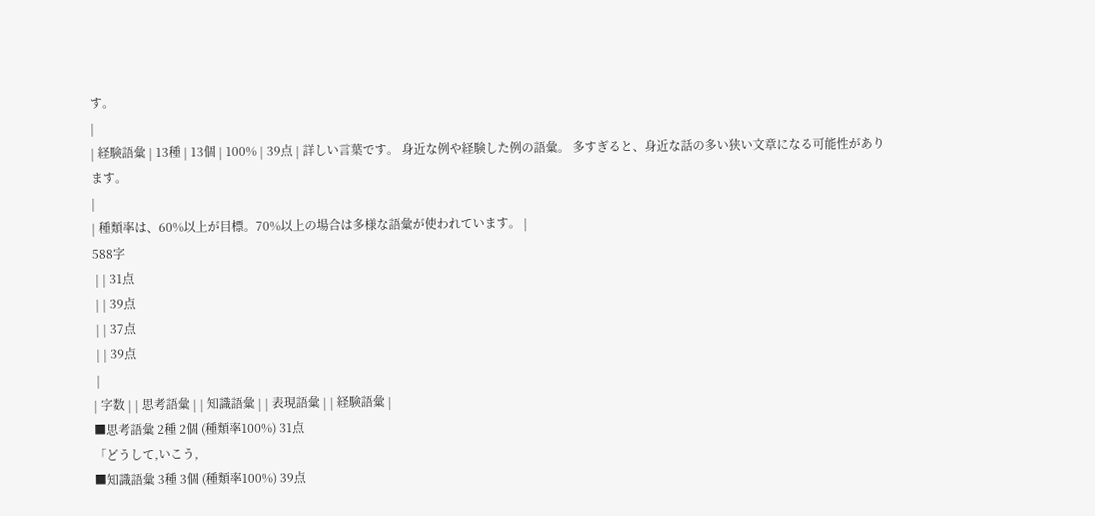す。
|
| 経験語彙 | 13種 | 13個 | 100% | 39点 | 詳しい言葉です。 身近な例や経験した例の語彙。 多すぎると、身近な話の多い狭い文章になる可能性があります。
|
| 種類率は、60%以上が目標。70%以上の場合は多様な語彙が使われています。 |
588字
 | | 31点
 | | 39点
 | | 37点
 | | 39点
 |
| 字数 | | 思考語彙 | | 知識語彙 | | 表現語彙 | | 経験語彙 |
■思考語彙 2種 2個 (種類率100%) 31点
「どうして,いこう,
■知識語彙 3種 3個 (種類率100%) 39点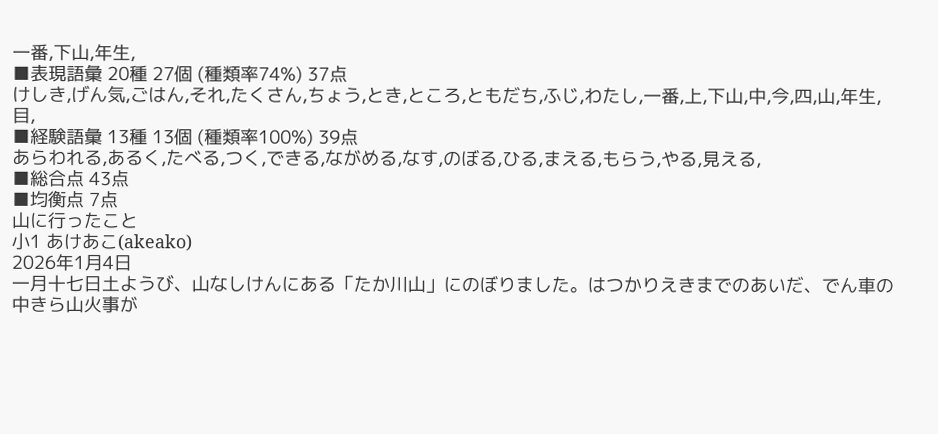一番,下山,年生,
■表現語彙 20種 27個 (種類率74%) 37点
けしき,げん気,ごはん,それ,たくさん,ちょう,とき,ところ,ともだち,ふじ,わたし,一番,上,下山,中,今,四,山,年生,目,
■経験語彙 13種 13個 (種類率100%) 39点
あらわれる,あるく,たべる,つく,できる,ながめる,なす,のぼる,ひる,まえる,もらう,やる,見える,
■総合点 43点
■均衡点 7点
山に行ったこと
小1 あけあこ(akeako)
2026年1月4日
一月十七日土ようび、山なしけんにある「たか川山」にのぼりました。はつかりえきまでのあいだ、でん車の中きら山火事が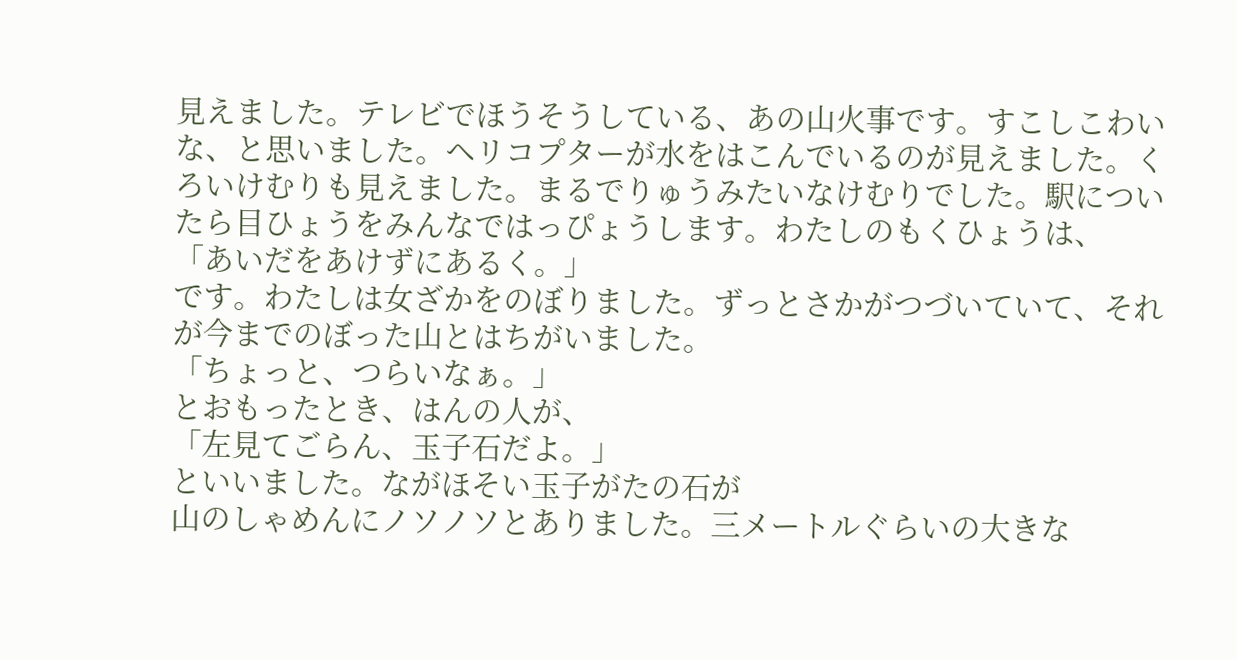見えました。テレビでほうそうしている、あの山火事です。すこしこわいな、と思いました。ヘリコプターが水をはこんでいるのが見えました。くろいけむりも見えました。まるでりゅうみたいなけむりでした。駅についたら目ひょうをみんなではっぴょうします。わたしのもくひょうは、
「あいだをあけずにあるく。」
です。わたしは女ざかをのぼりました。ずっとさかがつづいていて、それが今までのぼった山とはちがいました。
「ちょっと、つらいなぁ。」
とおもったとき、はんの人が、
「左見てごらん、玉子石だよ。」
といいました。ながほそい玉子がたの石が
山のしゃめんにノソノソとありました。三メートルぐらいの大きな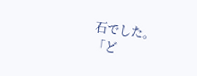石でした。
「ど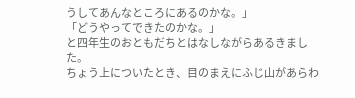うしてあんなところにあるのかな。」
「どうやってできたのかな。」
と四年生のおともだちとはなしながらあるきました。
ちょう上についたとき、目のまえにふじ山があらわ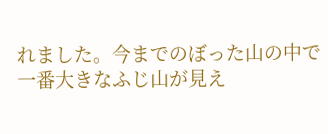れました。今までのぼった山の中で一番大きなふじ山が見え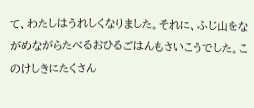て、わたしはうれしくなりました。それに、ふじ山をながめながらたべるおひるごはんもさいこうでした。このけしきにたくさん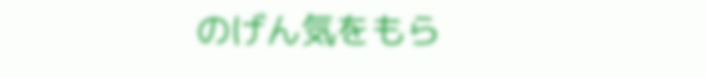のげん気をもら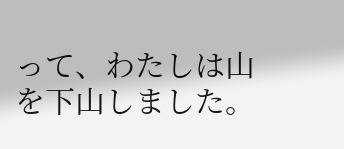って、わたしは山を下山しました。